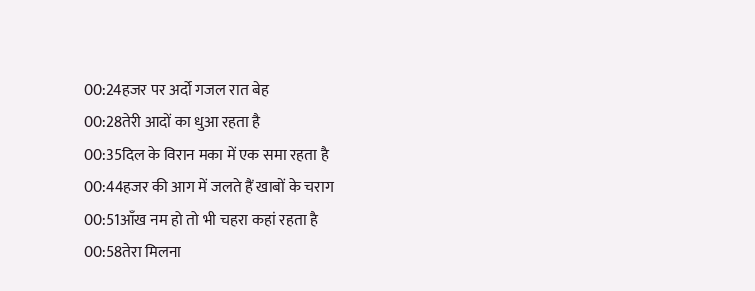00:24हजर पर अर्दो गजल रात बेह
00:28तेरी आदों का धुआ रहता है
00:35दिल के विरान मका में एक समा रहता है
00:44हजर की आग में जलते हैं खाबों के चराग
00:51आँख नम हो तो भी चहरा कहां रहता है
00:58तेरा मिलना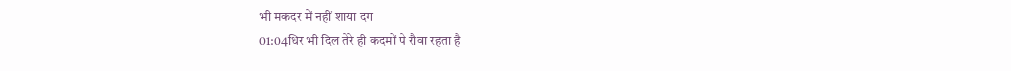भी मकदर में नहीं शाया दग
01:04धिर भी दिल तेरे ही कदमों पे रौवा रहता है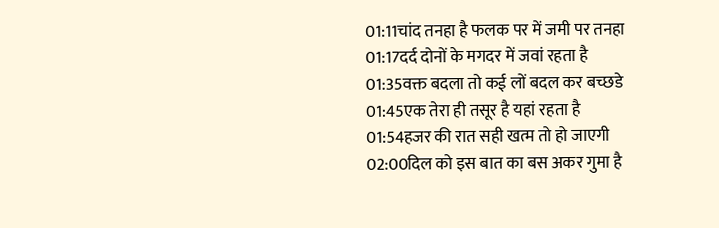01:11चांद तनहा है फलक पर में जमी पर तनहा
01:17दर्द दोनों के मगदर में जवां रहता है
01:35वक्त बदला तो कई लों बदल कर बच्छडे
01:45एक तेरा ही तसूर है यहां रहता है
01:54हजर की रात सही खत्म तो हो जाएगी
02:00दिल को इस बात का बस अकर गुमा है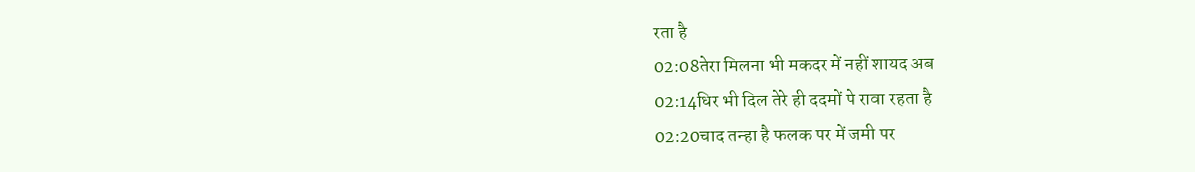रता है
02:08तेरा मिलना भी मकदर में नहीं शायद अब
02:14धिर भी दिल तेरे ही ददमों पे रावा रहता है
02:20चाद तन्हा है फलक पर में जमी पर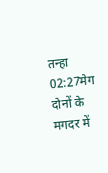तन्हा
02:27मेग दोनों के मगदर में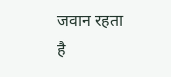जवान रहता है